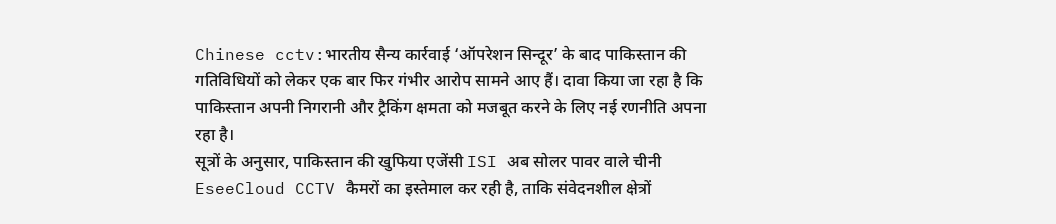Chinese cctv:भारतीय सैन्य कार्रवाई ‘ऑपरेशन सिन्दूर’ के बाद पाकिस्तान की गतिविधियों को लेकर एक बार फिर गंभीर आरोप सामने आए हैं। दावा किया जा रहा है कि पाकिस्तान अपनी निगरानी और ट्रैकिंग क्षमता को मजबूत करने के लिए नई रणनीति अपना रहा है।
सूत्रों के अनुसार, पाकिस्तान की खुफिया एजेंसी ISI अब सोलर पावर वाले चीनी EseeCloud CCTV कैमरों का इस्तेमाल कर रही है, ताकि संवेदनशील क्षेत्रों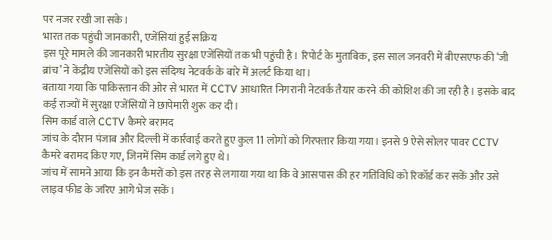पर नजर रखी जा सके।
भारत तक पहुंची जानकारी, एजेंसियां हुई सक्रिय
इस पूरे मामले की जानकारी भारतीय सुरक्षा एजेंसियों तक भी पहुंची है। रिपोर्ट के मुताबिक, इस साल जनवरी में बीएसएफ की ‘जी ब्रांच’ ने केंद्रीय एजेंसियों को इस संदिग्ध नेटवर्क के बारे में अलर्ट किया था।
बताया गया कि पाकिस्तान की ओर से भारत में CCTV आधारित निगरानी नेटवर्क तैयार करने की कोशिश की जा रही है। इसके बाद कई राज्यों में सुरक्षा एजेंसियों ने छापेमारी शुरू कर दी।
सिम कार्ड वाले CCTV कैमरे बरामद
जांच के दौरान पंजाब और दिल्ली में कार्रवाई करते हुए कुल 11 लोगों को गिरफ्तार किया गया। इनसे 9 ऐसे सोलर पावर CCTV कैमरे बरामद किए गए, जिनमें सिम कार्ड लगे हुए थे।
जांच में सामने आया कि इन कैमरों को इस तरह से लगाया गया था कि वे आसपास की हर गतिविधि को रिकॉर्ड कर सकें और उसे लाइव फीड के जरिए आगे भेज सकें।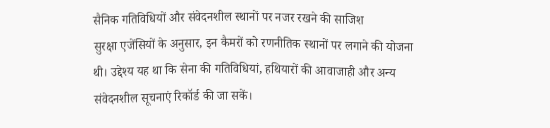सैनिक गतिविधियों और संवेदनशील स्थानों पर नजर रखने की साजिश
सुरक्षा एजेंसियों के अनुसार, इन कैमरों को रणनीतिक स्थानों पर लगाने की योजना थी। उद्देश्य यह था कि सेना की गतिविधियां, हथियारों की आवाजाही और अन्य संवेदनशील सूचनाएं रिकॉर्ड की जा सकें।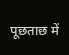पूछताछ में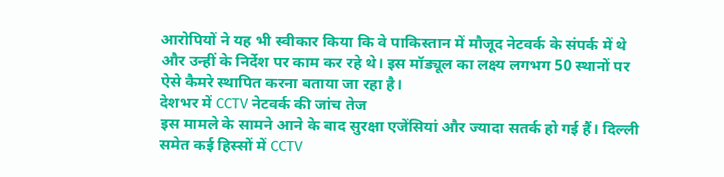आरोपियों ने यह भी स्वीकार किया कि वे पाकिस्तान में मौजूद नेटवर्क के संपर्क में थे और उन्हीं के निर्देश पर काम कर रहे थे। इस मॉड्यूल का लक्ष्य लगभग 50 स्थानों पर ऐसे कैमरे स्थापित करना बताया जा रहा है।
देशभर में CCTV नेटवर्क की जांच तेज
इस मामले के सामने आने के बाद सुरक्षा एजेंसियां और ज्यादा सतर्क हो गई हैं। दिल्ली समेत कई हिस्सों में CCTV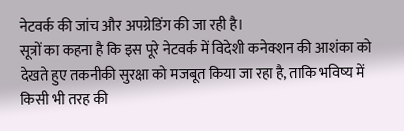नेटवर्क की जांच और अपग्रेडिंग की जा रही है।
सूत्रों का कहना है कि इस पूरे नेटवर्क में विदेशी कनेक्शन की आशंका को देखते हुए तकनीकी सुरक्षा को मजबूत किया जा रहा है, ताकि भविष्य में किसी भी तरह की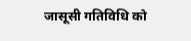जासूसी गतिविधि को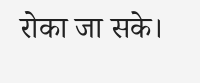रोका जा सके।